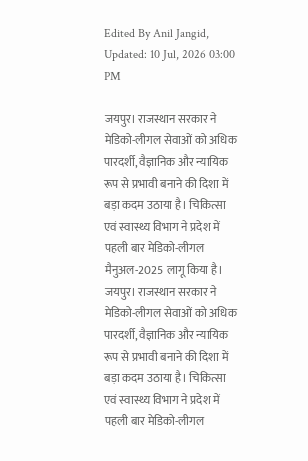Edited By Anil Jangid, Updated: 10 Jul, 2026 03:00 PM

जयपुर। राजस्थान सरकार ने मेडिको-लीगल सेवाओं को अधिक पारदर्शी, वैज्ञानिक और न्यायिक रूप से प्रभावी बनाने की दिशा में बड़ा कदम उठाया है। चिकित्सा एवं स्वास्थ्य विभाग ने प्रदेश में पहली बार मेडिको-लीगल मैनुअल-2025 लागू किया है।
जयपुर। राजस्थान सरकार ने मेडिको-लीगल सेवाओं को अधिक पारदर्शी, वैज्ञानिक और न्यायिक रूप से प्रभावी बनाने की दिशा में बड़ा कदम उठाया है। चिकित्सा एवं स्वास्थ्य विभाग ने प्रदेश में पहली बार मेडिको-लीगल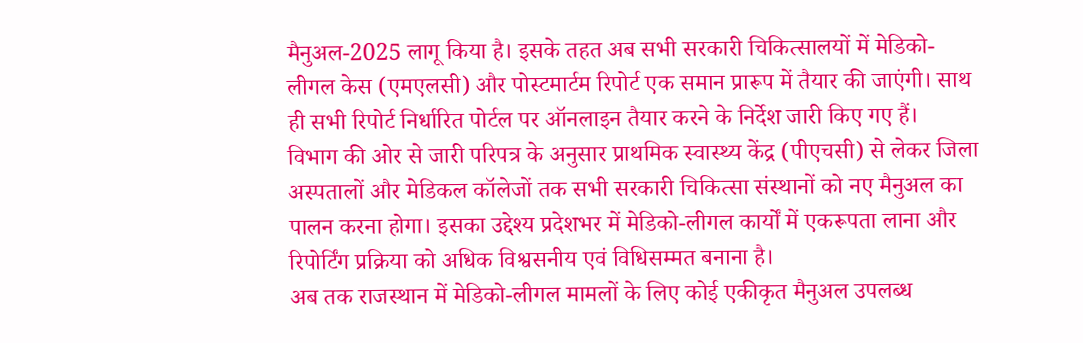मैनुअल-2025 लागू किया है। इसके तहत अब सभी सरकारी चिकित्सालयों में मेडिको-लीगल केस (एमएलसी) और पोस्टमार्टम रिपोर्ट एक समान प्रारूप में तैयार की जाएंगी। साथ ही सभी रिपोर्ट निर्धारित पोर्टल पर ऑनलाइन तैयार करने के निर्देश जारी किए गए हैं।
विभाग की ओर से जारी परिपत्र के अनुसार प्राथमिक स्वास्थ्य केंद्र (पीएचसी) से लेकर जिला अस्पतालों और मेडिकल कॉलेजों तक सभी सरकारी चिकित्सा संस्थानों को नए मैनुअल का पालन करना होगा। इसका उद्देश्य प्रदेशभर में मेडिको-लीगल कार्यों में एकरूपता लाना और रिपोर्टिंग प्रक्रिया को अधिक विश्वसनीय एवं विधिसम्मत बनाना है।
अब तक राजस्थान में मेडिको-लीगल मामलों के लिए कोई एकीकृत मैनुअल उपलब्ध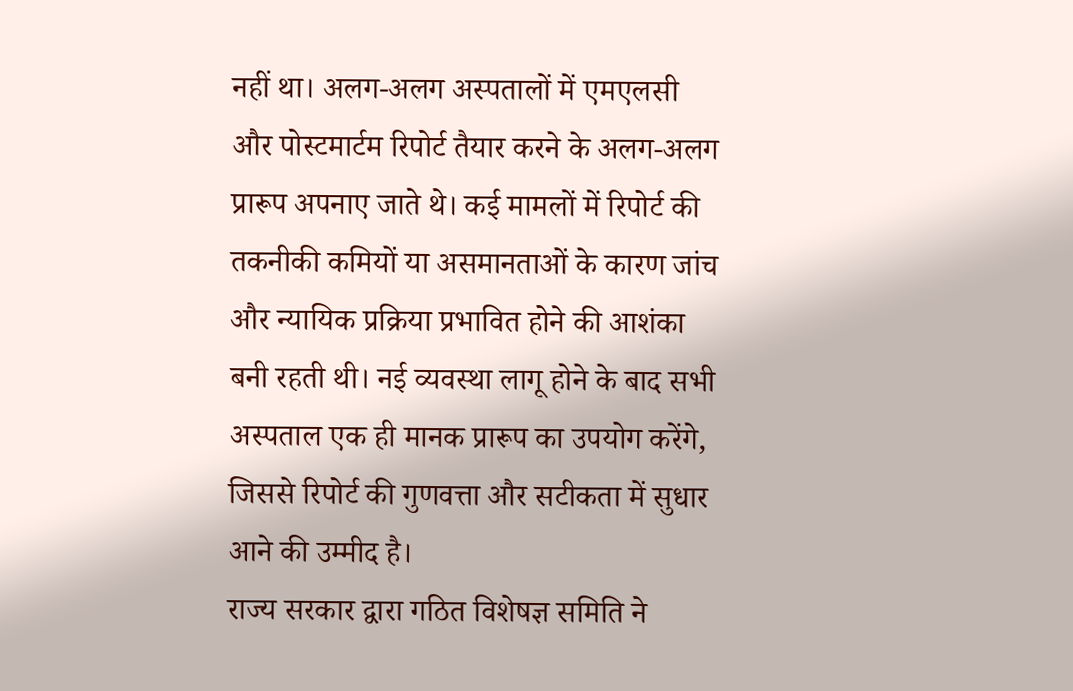नहीं था। अलग-अलग अस्पतालों में एमएलसी और पोस्टमार्टम रिपोर्ट तैयार करने के अलग-अलग प्रारूप अपनाए जाते थे। कई मामलों में रिपोर्ट की तकनीकी कमियों या असमानताओं के कारण जांच और न्यायिक प्रक्रिया प्रभावित होने की आशंका बनी रहती थी। नई व्यवस्था लागू होने के बाद सभी अस्पताल एक ही मानक प्रारूप का उपयोग करेंगे, जिससे रिपोर्ट की गुणवत्ता और सटीकता में सुधार आने की उम्मीद है।
राज्य सरकार द्वारा गठित विशेषज्ञ समिति ने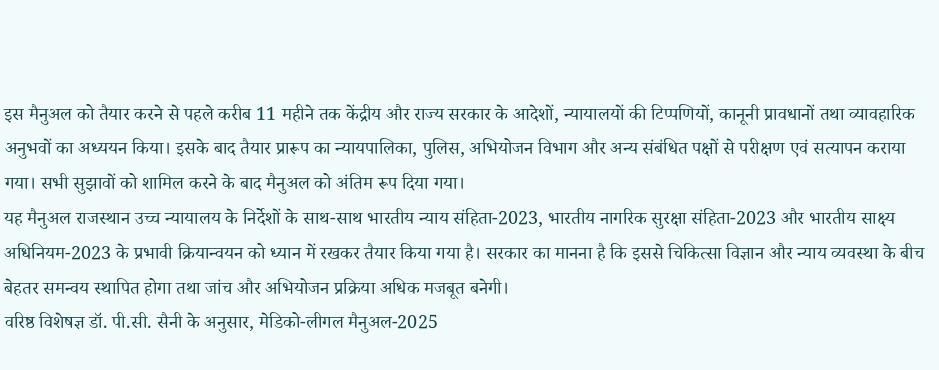इस मैनुअल को तैयार करने से पहले करीब 11 महीने तक केंद्रीय और राज्य सरकार के आदेशों, न्यायालयों की टिप्पणियों, कानूनी प्रावधानों तथा व्यावहारिक अनुभवों का अध्ययन किया। इसके बाद तैयार प्रारूप का न्यायपालिका, पुलिस, अभियोजन विभाग और अन्य संबंधित पक्षों से परीक्षण एवं सत्यापन कराया गया। सभी सुझावों को शामिल करने के बाद मैनुअल को अंतिम रूप दिया गया।
यह मैनुअल राजस्थान उच्च न्यायालय के निर्देशों के साथ-साथ भारतीय न्याय संहिता-2023, भारतीय नागरिक सुरक्षा संहिता-2023 और भारतीय साक्ष्य अधिनियम-2023 के प्रभावी क्रियान्वयन को ध्यान में रखकर तैयार किया गया है। सरकार का मानना है कि इससे चिकित्सा विज्ञान और न्याय व्यवस्था के बीच बेहतर समन्वय स्थापित होगा तथा जांच और अभियोजन प्रक्रिया अधिक मजबूत बनेगी।
वरिष्ठ विशेषज्ञ डॉ. पी.सी. सैनी के अनुसार, मेडिको-लीगल मैनुअल-2025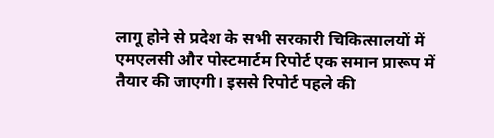लागू होने से प्रदेश के सभी सरकारी चिकित्सालयों में एमएलसी और पोस्टमार्टम रिपोर्ट एक समान प्रारूप में तैयार की जाएगी। इससे रिपोर्ट पहले की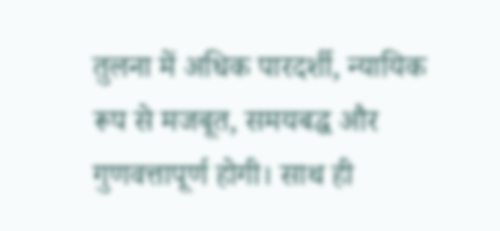तुलना में अधिक पारदर्शी, न्यायिक रूप से मजबूत, समयबद्ध और गुणवत्तापूर्ण होगी। साथ ही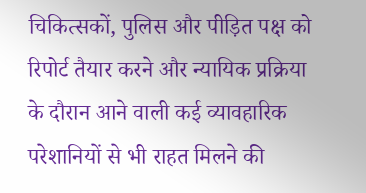चिकित्सकों, पुलिस और पीड़ित पक्ष को रिपोर्ट तैयार करने और न्यायिक प्रक्रिया के दौरान आने वाली कई व्यावहारिक परेशानियों से भी राहत मिलने की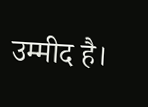उम्मीद है।